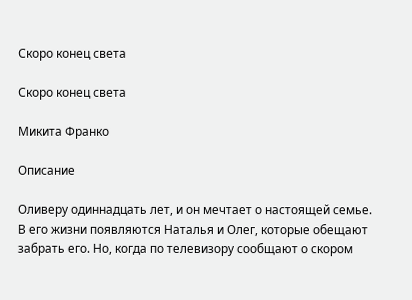Скоро конец света

Скоро конец света

Микита Франко

Описание

Оливеру одиннадцать лет, и он мечтает о настоящей семье. В его жизни появляются Наталья и Олег, которые обещают забрать его. Но, когда по телевизору сообщают о скором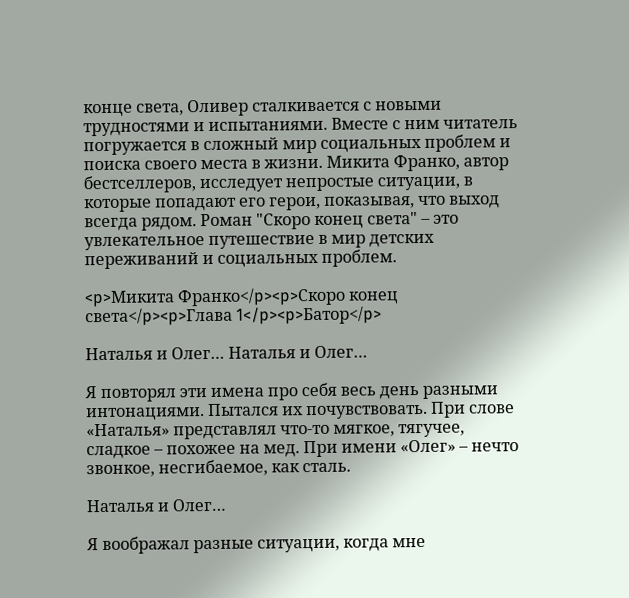конце света, Оливер сталкивается с новыми трудностями и испытаниями. Вместе с ним читатель погружается в сложный мир социальных проблем и поиска своего места в жизни. Микита Франко, автор бестселлеров, исследует непростые ситуации, в которые попадают его герои, показывая, что выход всегда рядом. Роман "Скоро конец света" – это увлекательное путешествие в мир детских переживаний и социальных проблем.

<p>Микита Франко</p><p>Скоро конец света</p><p>Глава 1</p><p>Батор</p>

Наталья и Олег… Наталья и Олег…

Я повторял эти имена про себя весь день разными интонациями. Пытался их почувствовать. При слове «Наталья» представлял что-то мягкое, тягучее, сладкое – похожее на мед. При имени «Олег» – нечто звонкое, несгибаемое, как сталь.

Наталья и Олег…

Я воображал разные ситуации, когда мне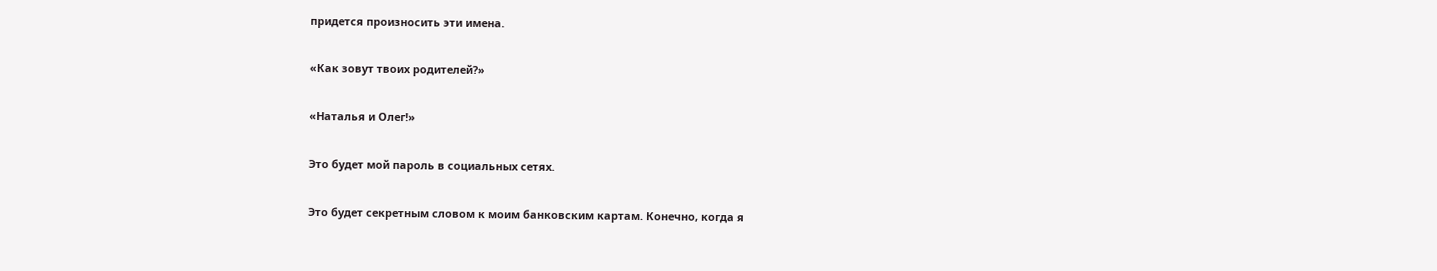придется произносить эти имена.

«Как зовут твоих родителей?»

«Наталья и Олег!»

Это будет мой пароль в социальных сетях.

Это будет секретным словом к моим банковским картам. Конечно, когда я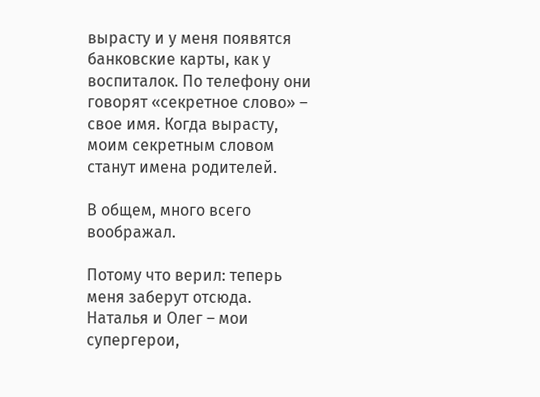вырасту и у меня появятся банковские карты, как у воспиталок. По телефону они говорят «секретное слово» – свое имя. Когда вырасту, моим секретным словом станут имена родителей.

В общем, много всего воображал.

Потому что верил: теперь меня заберут отсюда. Наталья и Олег – мои супергерои,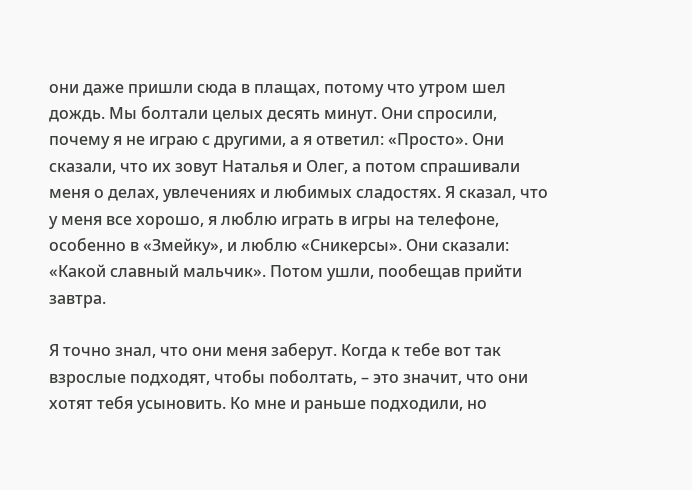они даже пришли сюда в плащах, потому что утром шел дождь. Мы болтали целых десять минут. Они спросили, почему я не играю с другими, а я ответил: «Просто». Они сказали, что их зовут Наталья и Олег, а потом спрашивали меня о делах, увлечениях и любимых сладостях. Я сказал, что у меня все хорошо, я люблю играть в игры на телефоне, особенно в «Змейку», и люблю «Сникерсы». Они сказали: «Какой славный мальчик». Потом ушли, пообещав прийти завтра.

Я точно знал, что они меня заберут. Когда к тебе вот так взрослые подходят, чтобы поболтать, – это значит, что они хотят тебя усыновить. Ко мне и раньше подходили, но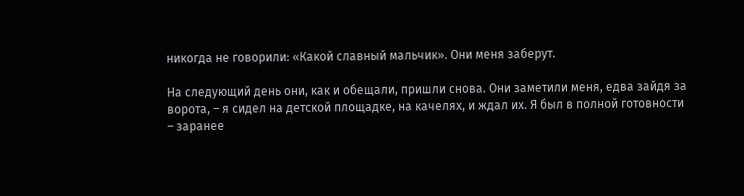никогда не говорили: «Какой славный мальчик». Они меня заберут.

На следующий день они, как и обещали, пришли снова. Они заметили меня, едва зайдя за ворота, – я сидел на детской площадке, на качелях, и ждал их. Я был в полной готовности – заранее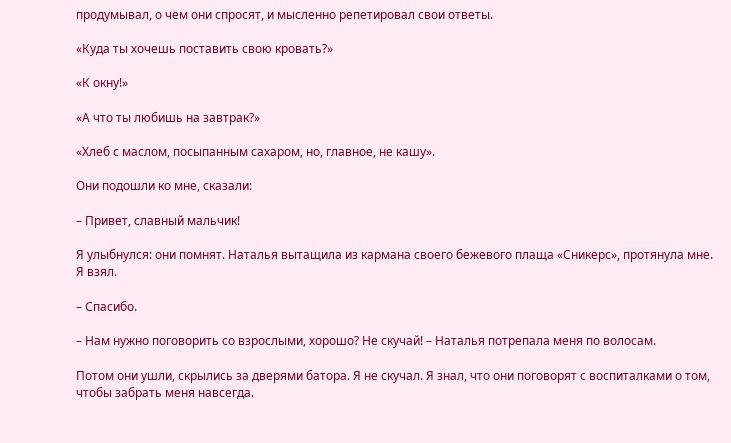продумывал, о чем они спросят, и мысленно репетировал свои ответы.

«Куда ты хочешь поставить свою кровать?»

«К окну!»

«А что ты любишь на завтрак?»

«Хлеб с маслом, посыпанным сахаром, но, главное, не кашу».

Они подошли ко мне, сказали:

– Привет, славный мальчик!

Я улыбнулся: они помнят. Наталья вытащила из кармана своего бежевого плаща «Сникерс», протянула мне. Я взял.

– Спасибо.

– Нам нужно поговорить со взрослыми, хорошо? Не скучай! – Наталья потрепала меня по волосам.

Потом они ушли, скрылись за дверями батора. Я не скучал. Я знал, что они поговорят с воспиталками о том, чтобы забрать меня навсегда.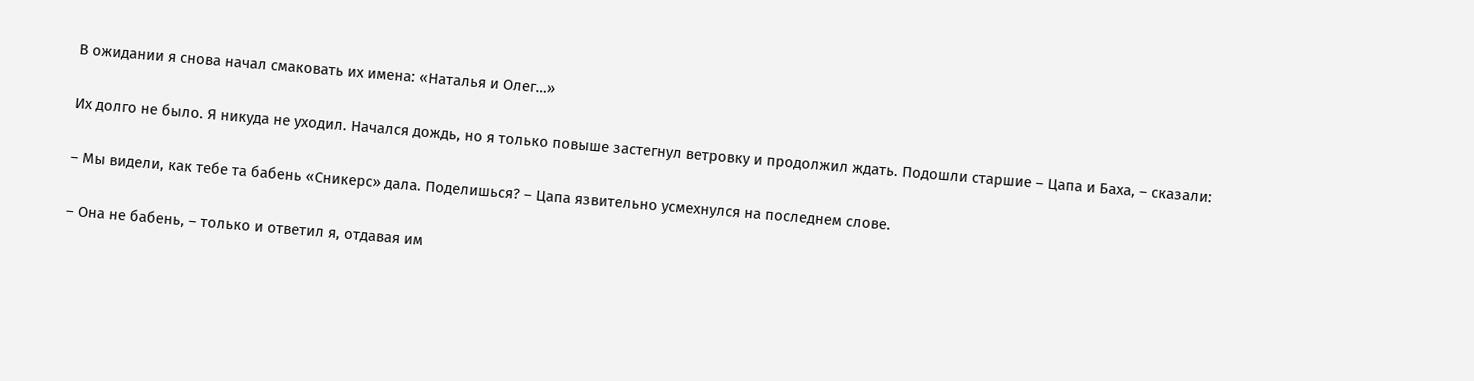В ожидании я снова начал смаковать их имена: «Наталья и Олег…»

Их долго не было. Я никуда не уходил. Начался дождь, но я только повыше застегнул ветровку и продолжил ждать. Подошли старшие – Цапа и Баха, – сказали:

– Мы видели, как тебе та бабень «Сникерс» дала. Поделишься? – Цапа язвительно усмехнулся на последнем слове.

– Она не бабень, – только и ответил я, отдавая им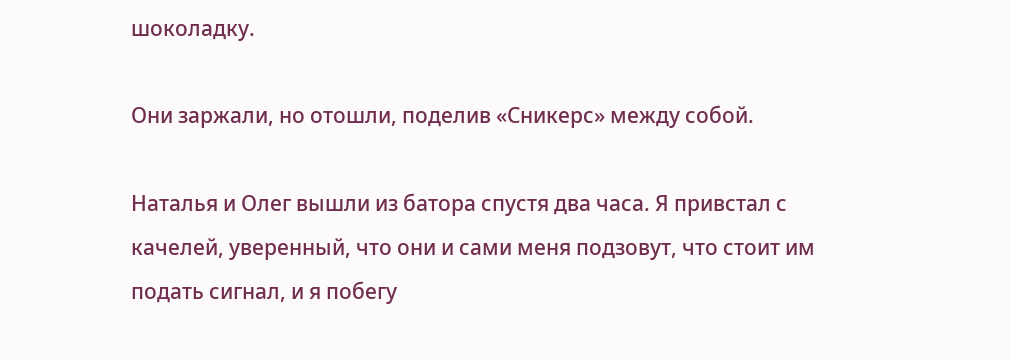шоколадку.

Они заржали, но отошли, поделив «Сникерс» между собой.

Наталья и Олег вышли из бaтора спустя два часа. Я привстал с качелей, уверенный, что они и сами меня подзовут, что стоит им подать сигнал, и я побегу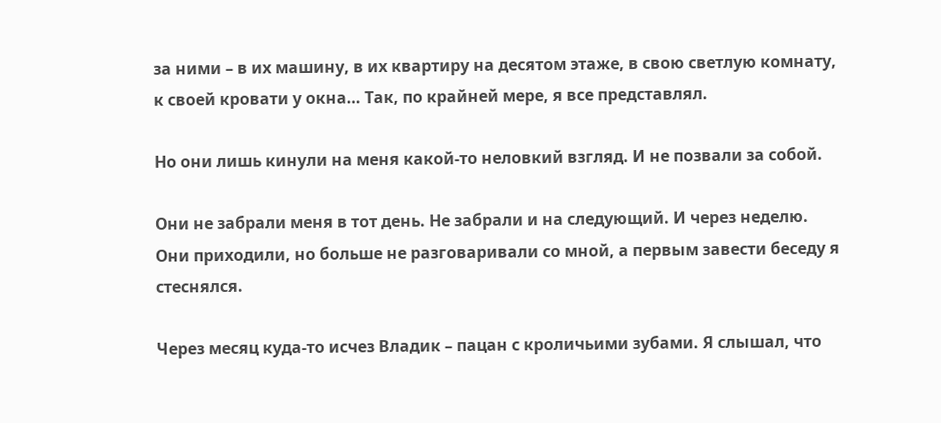за ними – в их машину, в их квартиру на десятом этаже, в свою светлую комнату, к своей кровати у окна… Так, по крайней мере, я все представлял.

Но они лишь кинули на меня какой-то неловкий взгляд. И не позвали за собой.

Они не забрали меня в тот день. Не забрали и на следующий. И через неделю. Они приходили, но больше не разговаривали со мной, а первым завести беседу я стеснялся.

Через месяц куда-то исчез Владик – пацан с кроличьими зубами. Я слышал, что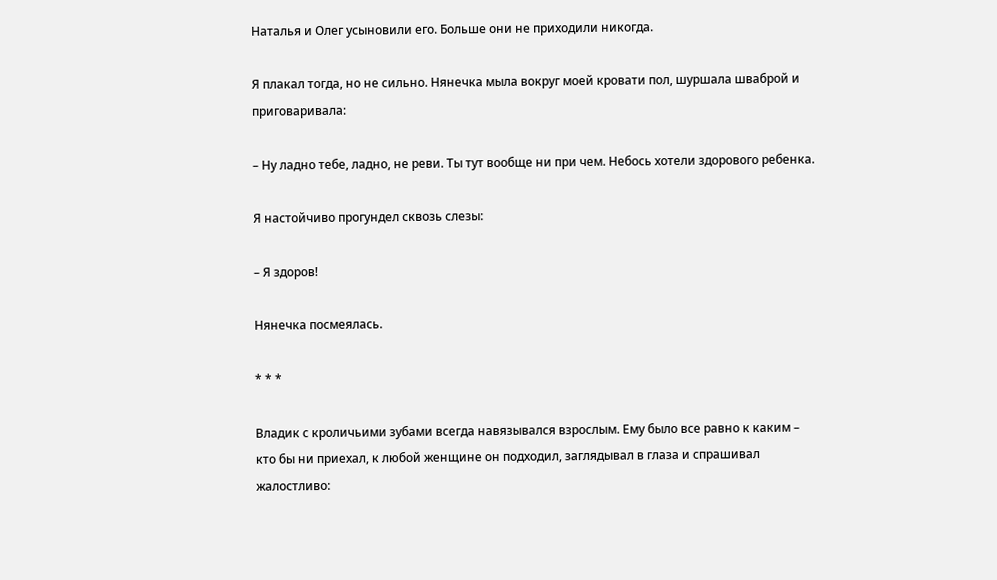Наталья и Олег усыновили его. Больше они не приходили никогда.

Я плакал тогда, но не сильно. Нянечка мыла вокруг моей кровати пол, шуршала шваброй и приговаривала:

– Ну ладно тебе, ладно, не реви. Ты тут вообще ни при чем. Небось хотели здорового ребенка.

Я настойчиво прогундел сквозь слезы:

– Я здоров!

Нянечка посмеялась.

* * *

Владик с кроличьими зубами всегда навязывался взрослым. Ему было все равно к каким – кто бы ни приехал, к любой женщине он подходил, заглядывал в глаза и спрашивал жалостливо: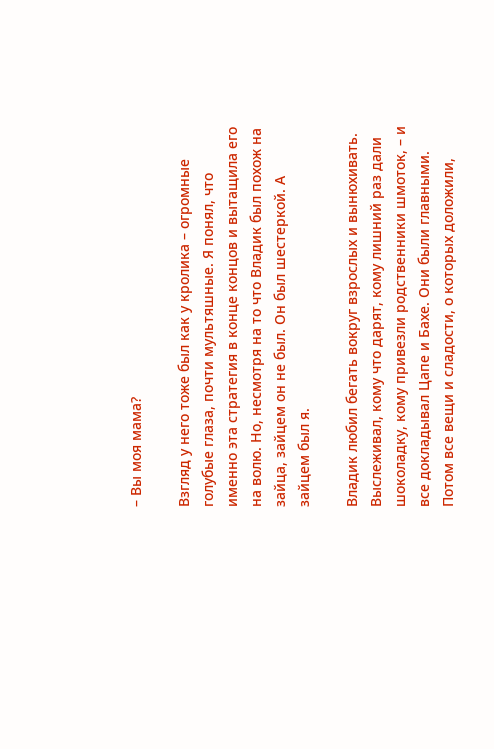– Вы моя мама?

Взгляд у него тоже был как у кролика – огромные голубые глаза, почти мультяшные. Я понял, что именно эта стратегия в конце концов и вытащила его на волю. Но, несмотря на то что Владик был похож на зайца, зайцем он не был. Он был шестеркой. А зайцем был я.

Владик любил бегать вокруг взрослых и вынюхивать. Выслеживал, кому что дарят, кому лишний раз дали шоколадку, кому привезли родственники шмоток, – и все докладывал Цапе и Бахе. Они были главными. Потом все вещи и сладости, о которых доложили,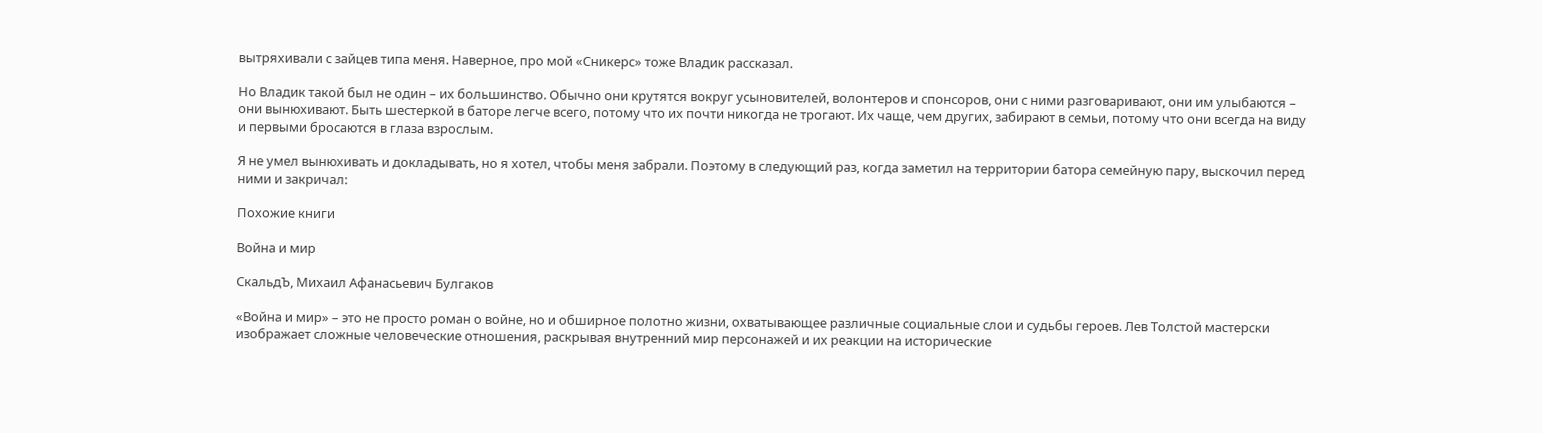вытряхивали с зайцев типа меня. Наверное, про мой «Сникерс» тоже Владик рассказал.

Но Владик такой был не один – их большинство. Обычно они крутятся вокруг усыновителей, волонтеров и спонсоров, они с ними разговаривают, они им улыбаются – они вынюхивают. Быть шестеркой в баторе легче всего, потому что их почти никогда не трогают. Их чаще, чем других, забирают в семьи, потому что они всегда на виду и первыми бросаются в глаза взрослым.

Я не умел вынюхивать и докладывать, но я хотел, чтобы меня забрали. Поэтому в следующий раз, когда заметил на территории батора семейную пару, выскочил перед ними и закричал:

Похожие книги

Война и мир

СкальдЪ, Михаил Афанасьевич Булгаков

«Война и мир» – это не просто роман о войне, но и обширное полотно жизни, охватывающее различные социальные слои и судьбы героев. Лев Толстой мастерски изображает сложные человеческие отношения, раскрывая внутренний мир персонажей и их реакции на исторические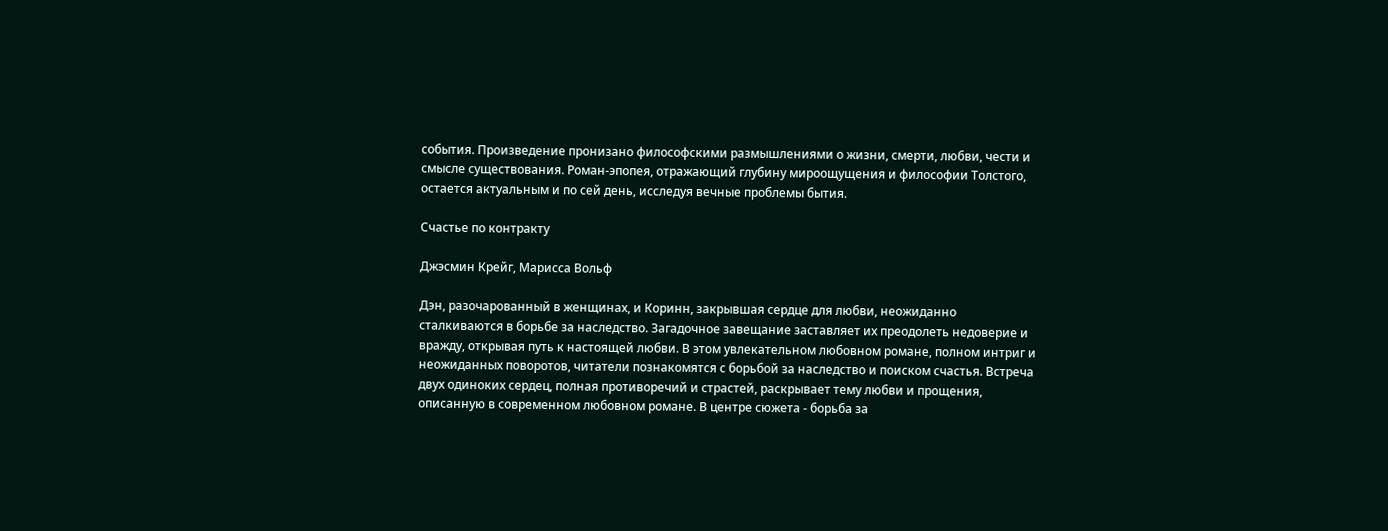события. Произведение пронизано философскими размышлениями о жизни, смерти, любви, чести и смысле существования. Роман-эпопея, отражающий глубину мироощущения и философии Толстого, остается актуальным и по сей день, исследуя вечные проблемы бытия.

Счастье по контракту

Джэсмин Крейг, Марисса Вольф

Дэн, разочарованный в женщинах, и Коринн, закрывшая сердце для любви, неожиданно сталкиваются в борьбе за наследство. Загадочное завещание заставляет их преодолеть недоверие и вражду, открывая путь к настоящей любви. В этом увлекательном любовном романе, полном интриг и неожиданных поворотов, читатели познакомятся с борьбой за наследство и поиском счастья. Встреча двух одиноких сердец, полная противоречий и страстей, раскрывает тему любви и прощения, описанную в современном любовном романе. В центре сюжета - борьба за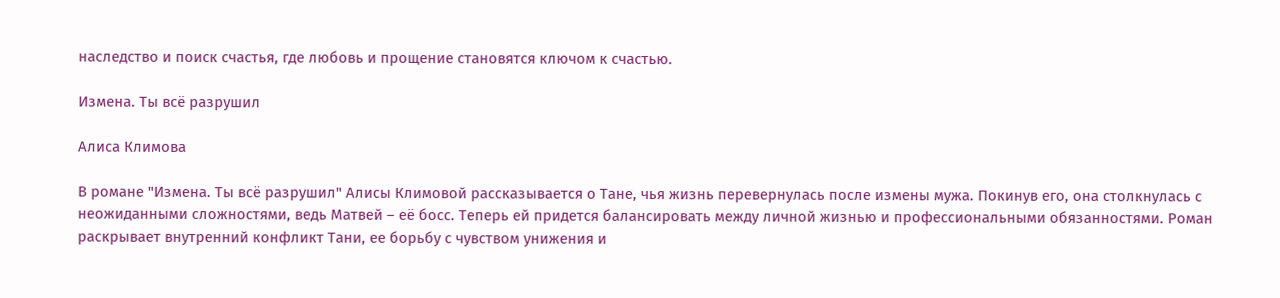наследство и поиск счастья, где любовь и прощение становятся ключом к счастью.

Измена. Ты всё разрушил

Алиса Климова

В романе "Измена. Ты всё разрушил" Алисы Климовой рассказывается о Тане, чья жизнь перевернулась после измены мужа. Покинув его, она столкнулась с неожиданными сложностями, ведь Матвей – её босс. Теперь ей придется балансировать между личной жизнью и профессиональными обязанностями. Роман раскрывает внутренний конфликт Тани, ее борьбу с чувством унижения и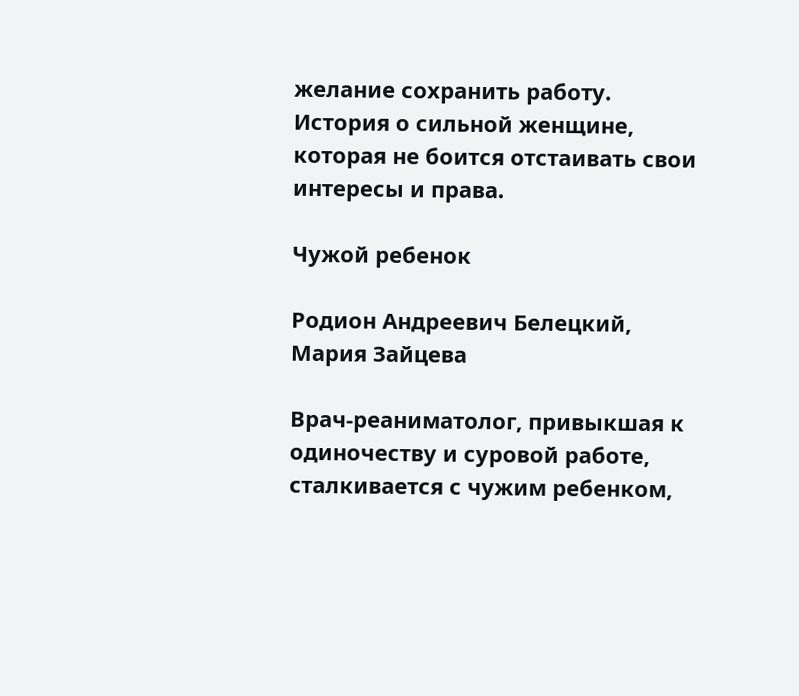желание сохранить работу. История о сильной женщине, которая не боится отстаивать свои интересы и права.

Чужой ребенок

Родион Андреевич Белецкий, Мария Зайцева

Врач-реаниматолог, привыкшая к одиночеству и суровой работе, сталкивается с чужим ребенком,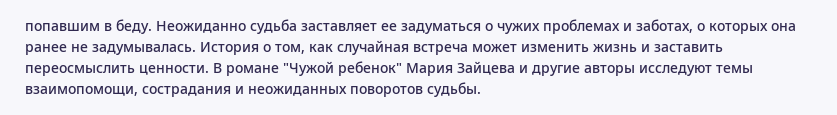попавшим в беду. Неожиданно судьба заставляет ее задуматься о чужих проблемах и заботах, о которых она ранее не задумывалась. История о том, как случайная встреча может изменить жизнь и заставить переосмыслить ценности. В романе "Чужой ребенок" Мария Зайцева и другие авторы исследуют темы взаимопомощи, сострадания и неожиданных поворотов судьбы.